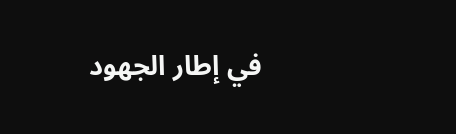في إطار الجهود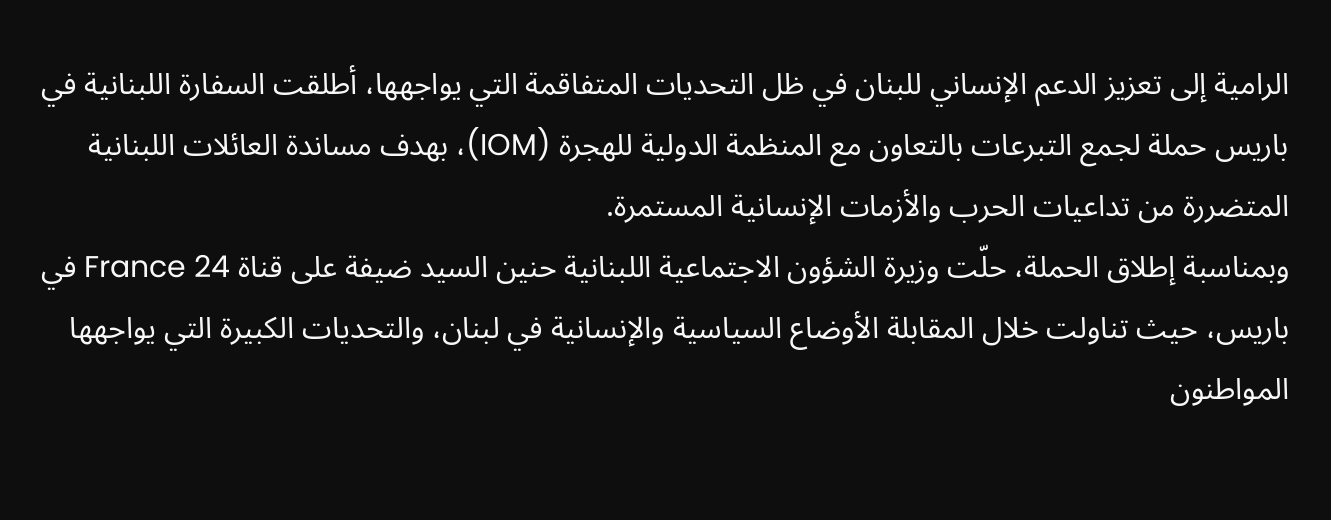الرامية إلى تعزيز الدعم الإنساني للبنان في ظل التحديات المتفاقمة التي يواجهها، أطلقت السفارة اللبنانية في باريس حملة لجمع التبرعات بالتعاون مع المنظمة الدولية للهجرة (IOM)، بهدف مساندة العائلات اللبنانية المتضررة من تداعيات الحرب والأزمات الإنسانية المستمرة.
وبمناسبة إطلاق الحملة، حلّت وزيرة الشؤون الاجتماعية اللبنانية حنين السيد ضيفة على قناة France 24 في باريس، حيث تناولت خلال المقابلة الأوضاع السياسية والإنسانية في لبنان، والتحديات الكبيرة التي يواجهها المواطنون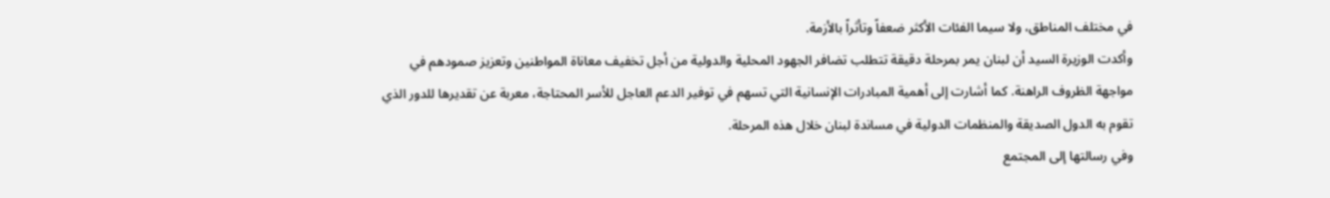في مختلف المناطق، ولا سيما الفئات الأكثر ضعفاً وتأثراً بالأزمة.
وأكدت الوزيرة السيد أن لبنان يمر بمرحلة دقيقة تتطلب تضافر الجهود المحلية والدولية من أجل تخفيف معاناة المواطنين وتعزيز صمودهم في مواجهة الظروف الراهنة. كما أشارت إلى أهمية المبادرات الإنسانية التي تسهم في توفير الدعم العاجل للأسر المحتاجة، معربة عن تقديرها للدور الذي تقوم به الدول الصديقة والمنظمات الدولية في مساندة لبنان خلال هذه المرحلة.
وفي رسالتها إلى المجتمع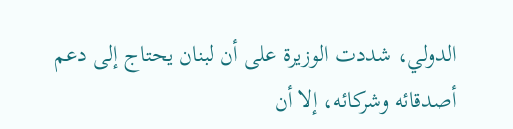الدولي، شددت الوزيرة على أن لبنان يحتاج إلى دعم أصدقائه وشركائه، إلا أن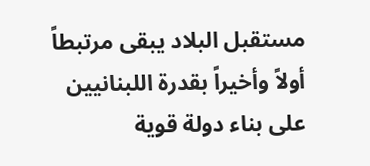مستقبل البلاد يبقى مرتبطاً أولاً وأخيراً بقدرة اللبنانيين على بناء دولة قوية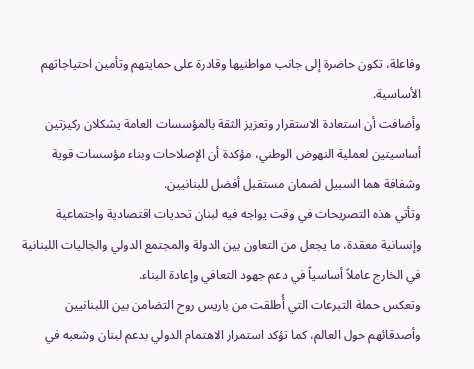وفاعلة، تكون حاضرة إلى جانب مواطنيها وقادرة على حمايتهم وتأمين احتياجاتهم الأساسية.
وأضافت أن استعادة الاستقرار وتعزيز الثقة بالمؤسسات العامة يشكلان ركيزتين أساسيتين لعملية النهوض الوطني، مؤكدة أن الإصلاحات وبناء مؤسسات قوية وشفافة هما السبيل لضمان مستقبل أفضل للبنانيين.
وتأتي هذه التصريحات في وقت يواجه فيه لبنان تحديات اقتصادية واجتماعية وإنسانية معقدة، ما يجعل من التعاون بين الدولة والمجتمع الدولي والجاليات اللبنانية في الخارج عاملاً أساسياً في دعم جهود التعافي وإعادة البناء.
وتعكس حملة التبرعات التي أُطلقت من باريس روح التضامن بين اللبنانيين وأصدقائهم حول العالم، كما تؤكد استمرار الاهتمام الدولي بدعم لبنان وشعبه في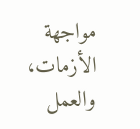مواجهة الأزمات، والعمل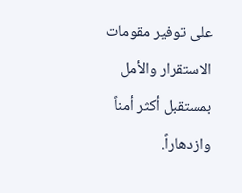على توفير مقومات الاستقرار والأمل بمستقبل أكثر أمناً وازدهاراً.